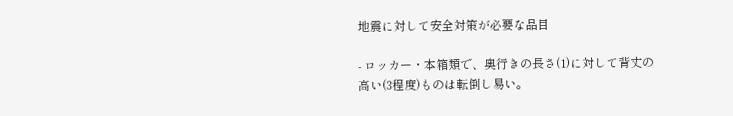地震に対して安全対策が必要な品目

- ロッカー・本箱類で、奥行きの長さ(1)に対して背丈の高い(3程度)ものは転倒し易い。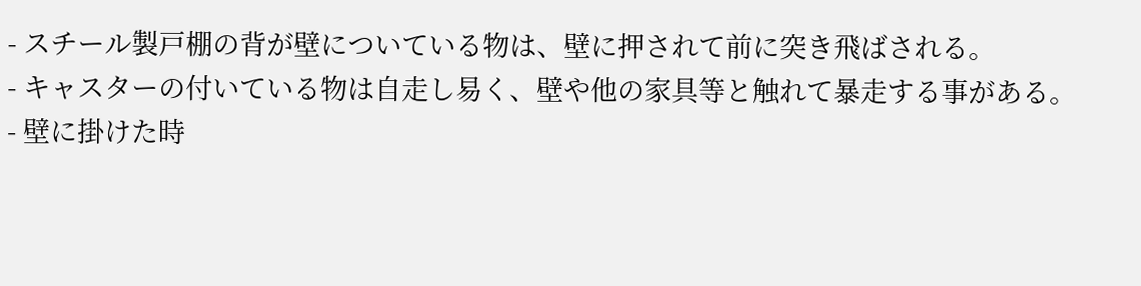- スチール製戸棚の背が壁についている物は、壁に押されて前に突き飛ばされる。
- キャスターの付いている物は自走し易く、壁や他の家具等と触れて暴走する事がある。
- 壁に掛けた時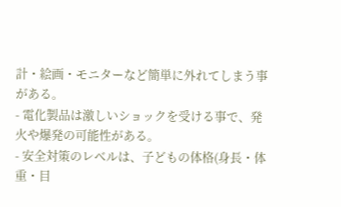計・絵画・モニターなど簡単に外れてしまう事がある。
- 電化製品は激しいショックを受ける事で、発火や爆発の可能性がある。
- 安全対策のレベルは、子どもの体格(身長・体重・目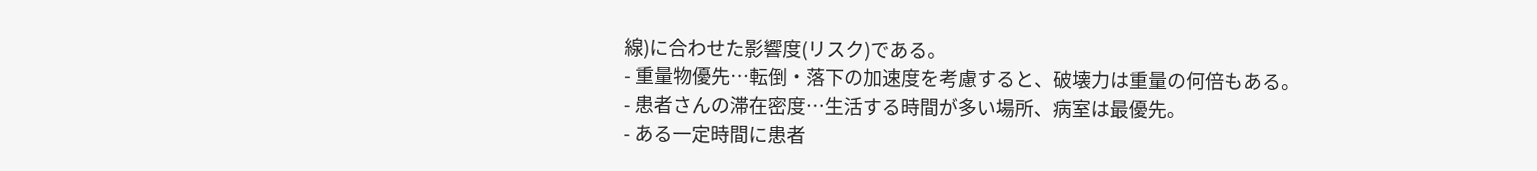線)に合わせた影響度(リスク)である。
- 重量物優先…転倒・落下の加速度を考慮すると、破壊力は重量の何倍もある。
- 患者さんの滞在密度…生活する時間が多い場所、病室は最優先。
- ある一定時間に患者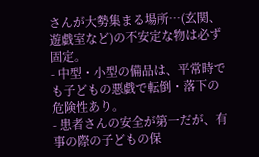さんが大勢集まる場所…(玄関、遊戯室など)の不安定な物は必ず固定。
- 中型・小型の備品は、平常時でも子どもの悪戯で転倒・落下の危険性あり。
- 患者さんの安全が第一だが、有事の際の子どもの保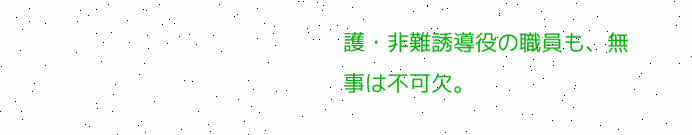護・非難誘導役の職員も、無事は不可欠。